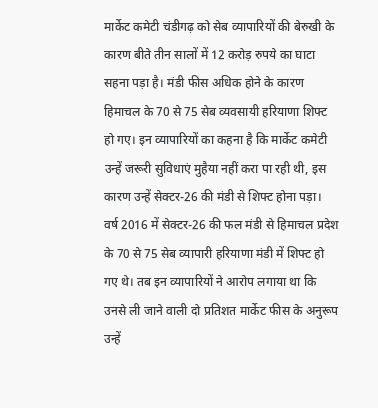मार्केट कमेटी चंडीगढ़ को सेब व्यापारियों की बेरुखी के कारण बीते तीन सालों में 12 करोड़ रुपये का घाटा सहना पड़ा है। मंडी फीस अधिक होने के कारण हिमाचल के 70 से 75 सेब व्यवसायी हरियाणा शिफ्ट हो गए। इन व्यापारियों का कहना है कि मार्केट कमेटी उन्हें जरूरी सुविधाएं मुहैया नहीं करा पा रही थी, इस कारण उन्हें सेक्टर-26 की मंडी से शिफ्ट होना पड़ा।
वर्ष 2016 में सेक्टर-26 की फल मंडी से हिमाचल प्रदेश के 70 से 75 सेब व्यापारी हरियाणा मंडी में शिफ्ट हो गए थे। तब इन व्यापारियों ने आरोप लगाया था कि उनसे ली जाने वाली दो प्रतिशत मार्केट फीस के अनुरूप उन्हें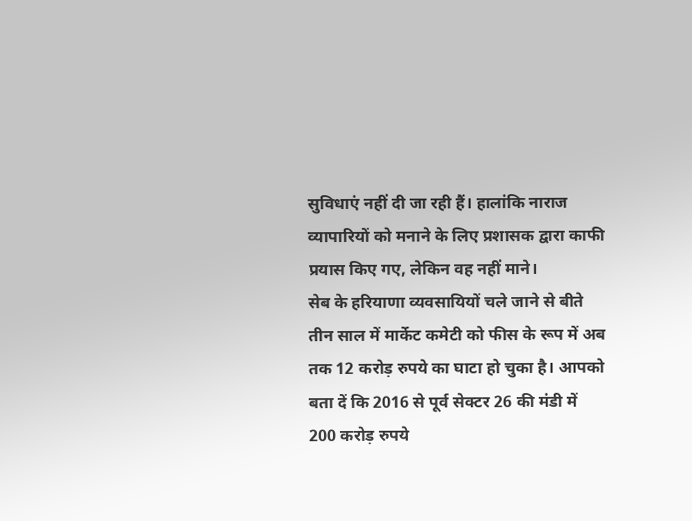सुविधाएं नहीं दी जा रही हैं। हालांकि नाराज व्यापारियों को मनाने के लिए प्रशासक द्वारा काफी प्रयास किए गए, लेकिन वह नहीं माने।
सेब के हरियाणा व्यवसायियों चले जाने से बीते तीन साल में मार्केट कमेटी को फीस के रूप में अब तक 12 करोड़ रुपये का घाटा हो चुका है। आपको बता दें कि 2016 से पूर्व सेक्टर 26 की मंडी में 200 करोड़ रुपये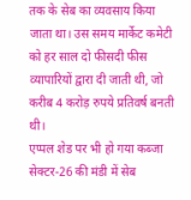तक के सेब का व्यवसाय किया जाता था। उस समय मार्केट कमेटी को हर साल दो फीसदी फीस व्यापारियों द्वारा दी जाती थी, जो करीब 4 करोड़ रुपये प्रतिवर्ष बनती थी।
एप्पल शेड पर भी हो गया कब्जा
सेक्टर-26 की मंडी में सेब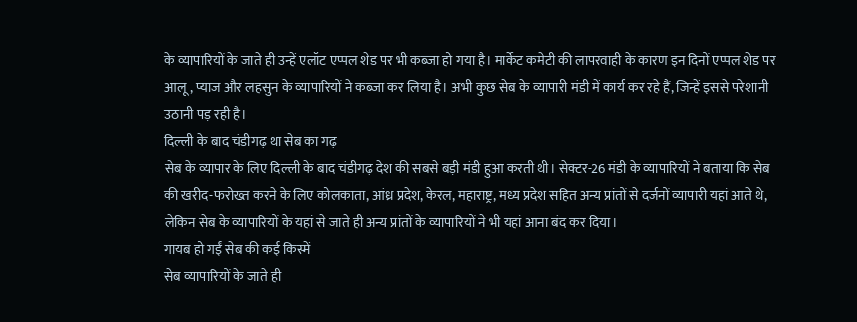के व्यापारियों के जाते ही उन्हें एलॉट एप्पल शेड पर भी कब्जा हो गया है। मार्केट कमेटी की लापरवाही के कारण इन दिनों एप्पल शेड पर आलू, प्याज और लहसुन के व्यापारियों ने कब्जा कर लिया है। अभी कुछ सेब के व्यापारी मंडी में कार्य कर रहे हैं, जिन्हें इससे परेशानी उठानी पड़ रही है।
दिल्ली के बाद चंडीगढ़ था सेब का गढ़
सेब के व्यापार के लिए दिल्ली के बाद चंडीगढ़ देश की सबसे बड़ी मंडी हुआ करती थी। सेक्टर-26 मंडी के व्यापारियों ने बताया कि सेब की खरीद-फरोख्त करने के लिए कोलकाता, आंध्र प्रदेश, केरल, महाराष्ट्र, मध्य प्रदेश सहित अन्य प्रांतों से दर्जनों व्यापारी यहां आते थे, लेकिन सेब के व्यापारियों के यहां से जाते ही अन्य प्रांतों के व्यापारियों ने भी यहां आना बंद कर दिया।
गायब हो गईं सेब की कई किस्में
सेब व्यापारियों के जाते ही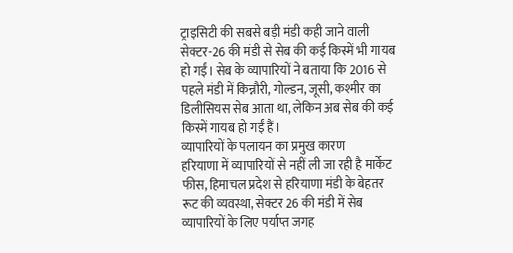ट्राइसिटी की सबसे बड़ी मंडी कही जाने वाली सेक्टर-26 की मंडी से सेब की कई किस्में भी गायब हो गईं। सेब के व्यापारियों ने बताया कि 2016 से पहले मंडी में किन्नौरी, गोल्डन, जूसी, कश्मीर का डिलीसियस सेब आता था, लेकिन अब सेब की कई किस्में गायब हो गईं हैं।
व्यापारियों के पलायन का प्रमुख कारण
हरियाणा में व्यापारियों से नहीं ली जा रही है मार्केट फीस, हिमाचल प्रदेश से हरियाणा मंडी के बेहतर रूट की व्यवस्था, सेक्टर 26 की मंडी में सेब व्यापारियों के लिए पर्याप्त जगह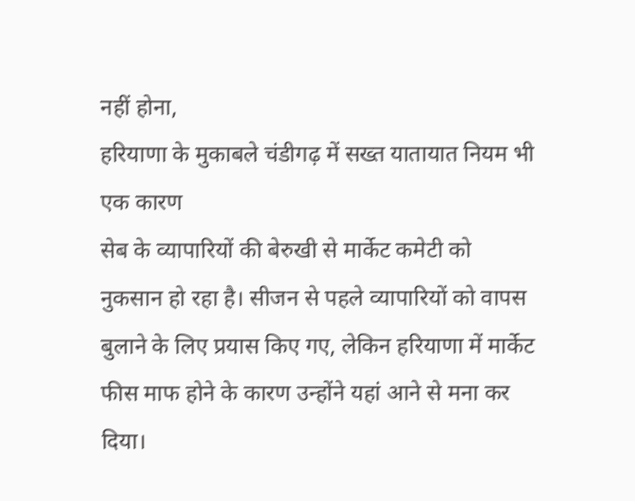नहीं होना,
हरियाणा के मुकाबले चंडीगढ़ में सख्त यातायात नियम भी एक कारण
सेब के व्यापारियों की बेरुखी से मार्केट कमेटी को नुकसान हो रहा है। सीजन से पहले व्यापारियों को वापस बुलाने के लिए प्रयास किए गए, लेकिन हरियाणा में मार्केट फीस माफ होने के कारण उन्होंने यहां आने से मना कर दिया।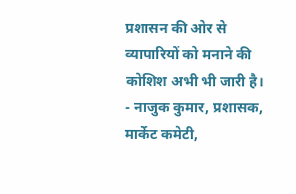प्रशासन की ओर से व्यापारियों को मनाने की कोशिश अभी भी जारी है।
- नाजुक कुमार, प्रशासक, मार्केट कमेटी,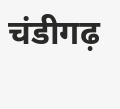चंडीगढ़